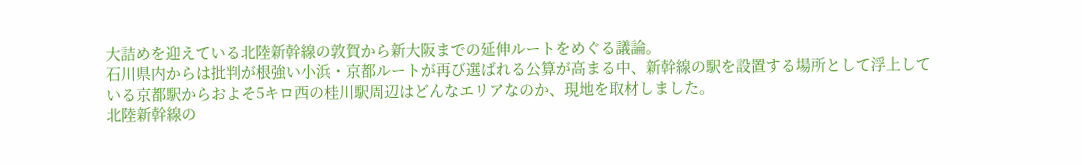大詰めを迎えている北陸新幹線の敦賀から新大阪までの延伸ルートをめぐる議論。
石川県内からは批判が根強い小浜・京都ルートが再び選ばれる公算が高まる中、新幹線の駅を設置する場所として浮上している京都駅からおよそ5キロ西の桂川駅周辺はどんなエリアなのか、現地を取材しました。
北陸新幹線の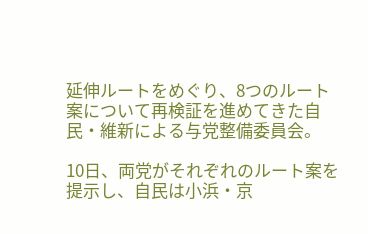延伸ルートをめぐり、8つのルート案について再検証を進めてきた自民・維新による与党整備委員会。

10日、両党がそれぞれのルート案を提示し、自民は小浜・京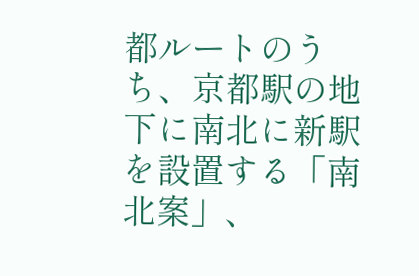都ルートのうち、京都駅の地下に南北に新駅を設置する「南北案」、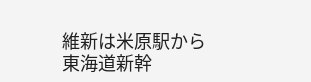維新は米原駅から東海道新幹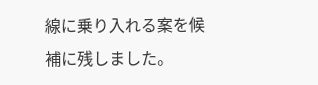線に乗り入れる案を候補に残しました。